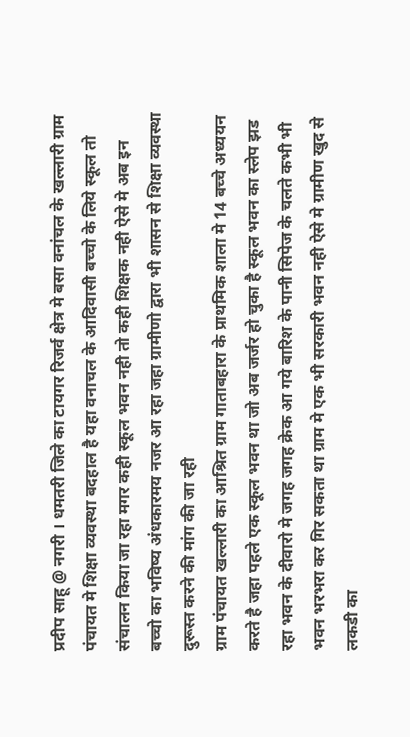प्रदीप साहू @ नगरी । धमतरी जिले का टायगर रिजर्व क्षेत्र मे बसा वनांचल के खल्लारी ग्राम पंचायत मे शिक्षा व्यवस्था बदहाल है यहा वनाचल के आदिवासी बच्चो के लिये स्कूल तो संचालन किया जा रहा मगर कही स्कूल भवन नही तो कही शिक्षक नही ऐसे मे अब इन बच्चो का भविष्य अंधकारमय नजर आ रहा जहा ग्रामीणो द्वारा भी शासन से शिक्षा व्यवस्था दुरूस्त करने की मांग की जा रही
ग्राम पंचायत खल्लारी का आश्रित ग्राम गाताबहारा के प्राथमिक शाला मे 14 बच्चे अध्ययन करते है जहा पहले एक स्कूल भवन था जो अब जर्जर हो चुका है स्कूल भवन का स्लेप झड रहा भवन के दीवारो मे जगह जगह क्रेक आ गये बारिश के पानी सिपेज के चलते कभी भी भवन भरभरा कर गिर सकता था ग्राम मे एक भी सरकारी भवन नही ऐसे मे ग्रामीण खुद से लकडी का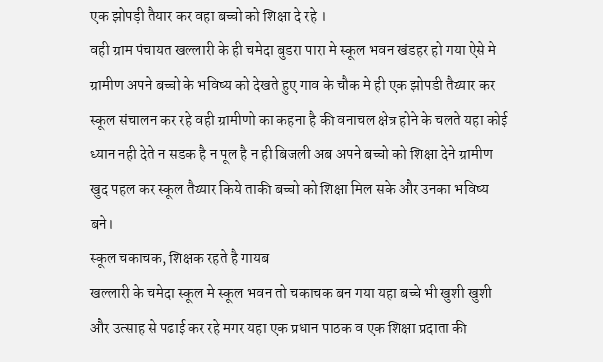एक झोपड़ी तैयार कर वहा बच्चो को शिक्षा दे रहे ।
वही ग्राम पंचायत खल्लारी के ही चमेदा बुडरा पारा मे स्कूल भवन खंडहर हो गया ऐसे मे ग्रामीण अपने बच्चो के भविष्य को देखते हुए गाव के चौक मे ही एक झोपडी तैय्यार कर स्कूल संचालन कर रहे वही ग्रामीणो का कहना है की वनाचल क्षेत्र होने के चलते यहा कोई ध्यान नही देते न सडक है न पूल है न ही बिजली अब अपने बच्चो को शिक्षा देने ग्रामीण खुद पहल कर स्कूल तैय्यार किये ताकी बच्चो को शिक्षा मिल सके और उनका भविष्य बने।
स्कूल चकाचक, शिक्षक रहते है गायब
खल्लारी के चमेदा स्कूल मे स्कूल भवन तो चकाचक बन गया यहा बच्चे भी खुशी खुशी और उत्साह से पढाई कर रहे मगर यहा एक प्रधान पाठक व एक शिक्षा प्रदाता की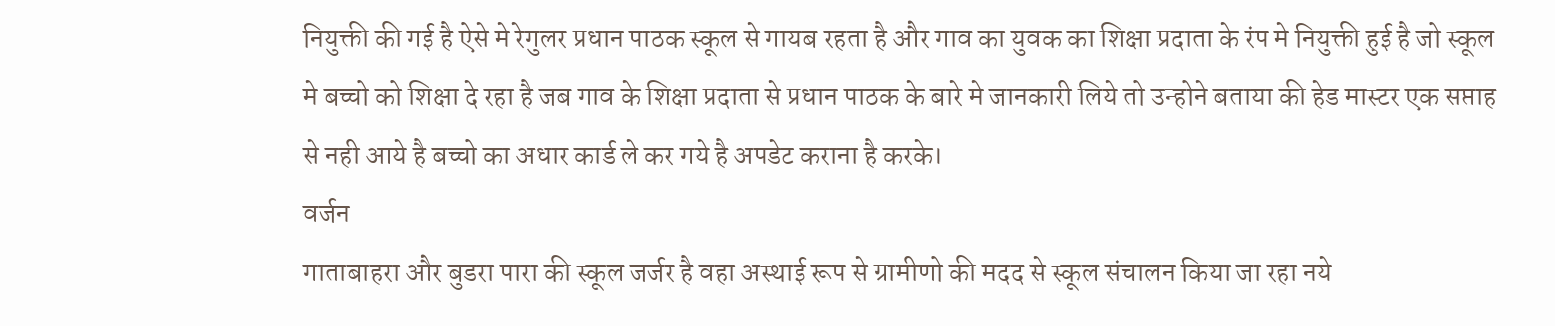नियुक्ती की गई है ऐसे मे रेगुलर प्रधान पाठक स्कूल से गायब रहता है और गाव का युवक का शिक्षा प्रदाता के रंप मे नियुक्ती हुई है जो स्कूल मे बच्चो को शिक्षा दे रहा है जब गाव के शिक्षा प्रदाता से प्रधान पाठक के बारे मे जानकारी लिये तो उन्होने बताया की हेड मास्टर एक सप्ताह से नही आये है बच्चो का अधार कार्ड ले कर गये है अपडेट कराना है करके।
वर्जन
गाताबाहरा और बुडरा पारा की स्कूल जर्जर है वहा अस्थाई रूप से ग्रामीणो की मदद से स्कूल संचालन किया जा रहा नये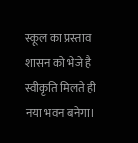स्कूल का प्रस्ताव शासन को भेजे है स्वीकृति मिलते ही नया भवन बनेगा।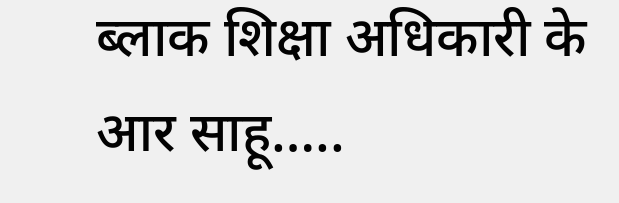ब्लाक शिक्षा अधिकारी के आर साहू…..